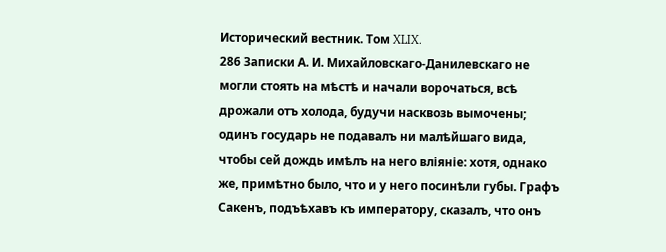Исторический вестник. Том XLIX.
286 Записки А. И. Михайловскаго-Данилевскаго не могли стоять на мѣстѣ и начали ворочаться, всѣ дрожали отъ холода, будучи насквозь вымочены; одинъ государь не подавалъ ни малѣйшаго вида, чтобы сей дождь имѣлъ на него вліяніе: хотя, однако же, примѣтно было, что и у него посинѣли губы. Графъ Сакенъ, подъѣхавъ къ императору, сказалъ, что онъ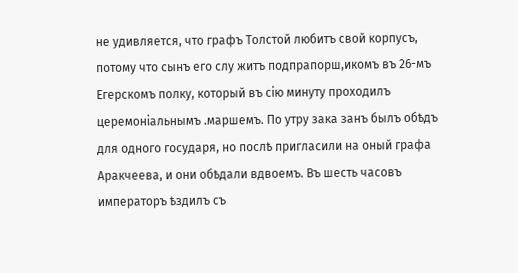не удивляется, что графъ Толстой любитъ свой корпусъ, потому что сынъ его слу житъ подпрапорш,икомъ въ 26-мъ Егерскомъ полку, который въ сію минуту проходилъ церемоніальнымъ .маршемъ. По утру зака занъ былъ обѣдъ для одного государя, но послѣ пригласили на оный графа Аракчеева, и они обѣдали вдвоемъ. Въ шесть часовъ императоръ ѣздилъ съ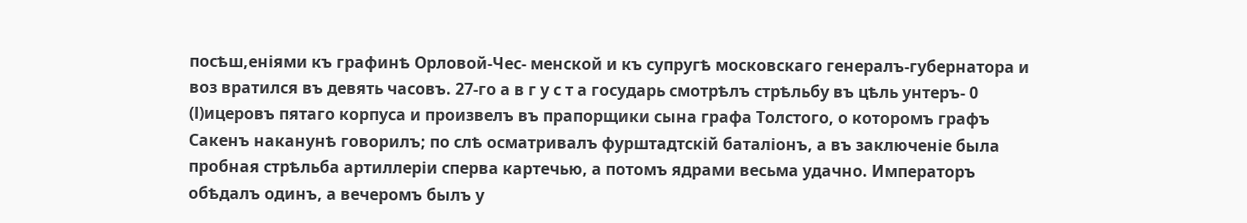посѣш,еніями къ графинѣ Орловой-Чес- менской и къ супругѣ московскаго генералъ-губернатора и воз вратился въ девять часовъ. 27-го а в г у с т а государь смотрѣлъ стрѣльбу въ цѣль унтеръ- 0 (І)ицеровъ пятаго корпуса и произвелъ въ прапорщики сына графа Толстого, о которомъ графъ Сакенъ наканунѣ говорилъ; по слѣ осматривалъ фурштадтскій баталіонъ, а въ заключеніе была пробная стрѣльба артиллеріи сперва картечью, а потомъ ядрами весьма удачно. Императоръ обѣдалъ одинъ, а вечеромъ былъ у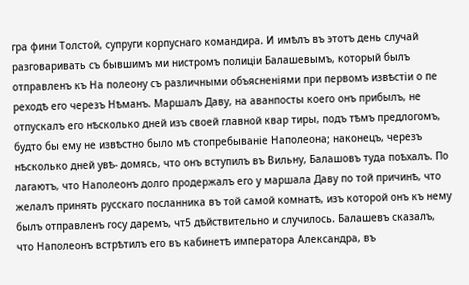гра фини Толстой, супруги корпуснаго командира. И имѣлъ въ этотъ день случай разговаривать съ бывшимъ ми нистромъ полиціи Балашевымъ, который былъ отправленъ къ На полеону съ различными объясненіями при первомъ извѣстіи о пе реходѣ его черезъ Нѣманъ. Маршалъ Даву, на аванпосты коего онъ прибылъ, не отпускалъ его нѣсколько дней изъ своей главной квар тиры, подъ тѣмъ предлогомъ, будто бы ему не извѣстно было мѣ стопребываніе Наполеона; наконецъ, черезъ нѣсколько дней увѣ- домясь, что онъ вступилъ въ Вильну, Балашовъ туда поѣхалъ. По лагаютъ, что Наполеонъ долго продержалъ его у маршала Даву по той причинѣ, что желалъ принять русскаго посланника въ той самой комнатѣ, изъ которой онъ къ нему былъ отправленъ госу даремъ, чт5 дѣйствительно и случилось. Балашевъ сказалъ, что Наполеонъ встрѣтилъ его въ кабинетѣ императора Александра, въ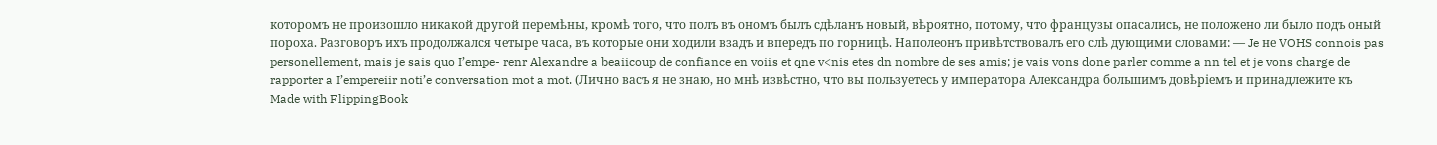которомъ не произошло никакой другой перемѣны, кромѣ того, что полъ въ ономъ былъ сдѣланъ новый, вѣроятно, потому, что французы опасались, не положено ли было подъ оный пороха. Разговоръ ихъ продолжался четыре часа, въ которые они ходили взадъ и впередъ по горницѣ. Наполеонъ привѣтствовалъ его слѣ дующими словами: — Je не VOHS connois pas personellement, mais je sais quo I’empe- renr Alexandre a beaiicoup de confiance en voiis et qne v<nis etes dn nombre de ses amis; je vais vons done parler comme a nn tel et je vons charge de rapporter a I’empereiir noti’e conversation mot a mot. (Лично васъ я не знаю, но мнѣ извѣстно, что вы пользуетесь у императора Александра большимъ довѣріемъ и принадлежите къ
Made with FlippingBook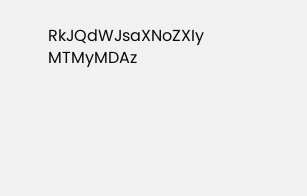RkJQdWJsaXNoZXIy MTMyMDAz